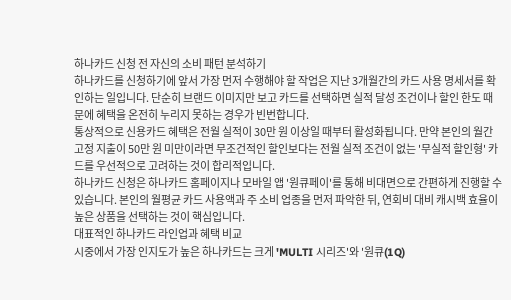하나카드 신청 전 자신의 소비 패턴 분석하기
하나카드를 신청하기에 앞서 가장 먼저 수행해야 할 작업은 지난 3개월간의 카드 사용 명세서를 확인하는 일입니다. 단순히 브랜드 이미지만 보고 카드를 선택하면 실적 달성 조건이나 할인 한도 때문에 혜택을 온전히 누리지 못하는 경우가 빈번합니다.
통상적으로 신용카드 혜택은 전월 실적이 30만 원 이상일 때부터 활성화됩니다. 만약 본인의 월간 고정 지출이 50만 원 미만이라면 무조건적인 할인보다는 전월 실적 조건이 없는 '무실적 할인형' 카드를 우선적으로 고려하는 것이 합리적입니다.
하나카드 신청은 하나카드 홈페이지나 모바일 앱 '원큐페이'를 통해 비대면으로 간편하게 진행할 수 있습니다. 본인의 월평균 카드 사용액과 주 소비 업종을 먼저 파악한 뒤, 연회비 대비 캐시백 효율이 높은 상품을 선택하는 것이 핵심입니다.
대표적인 하나카드 라인업과 혜택 비교
시중에서 가장 인지도가 높은 하나카드는 크게 'MULTI 시리즈'와 '원큐(1Q)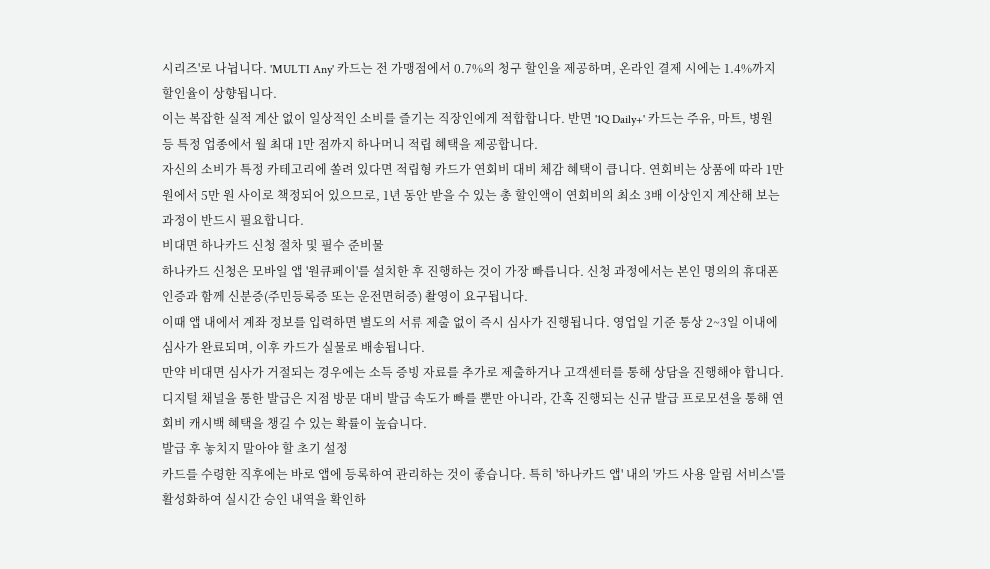시리즈'로 나뉩니다. 'MULTI Any' 카드는 전 가맹점에서 0.7%의 청구 할인을 제공하며, 온라인 결제 시에는 1.4%까지 할인율이 상향됩니다.
이는 복잡한 실적 계산 없이 일상적인 소비를 즐기는 직장인에게 적합합니다. 반면 '1Q Daily+' 카드는 주유, 마트, 병원 등 특정 업종에서 월 최대 1만 점까지 하나머니 적립 혜택을 제공합니다.
자신의 소비가 특정 카테고리에 쏠려 있다면 적립형 카드가 연회비 대비 체감 혜택이 큽니다. 연회비는 상품에 따라 1만 원에서 5만 원 사이로 책정되어 있으므로, 1년 동안 받을 수 있는 총 할인액이 연회비의 최소 3배 이상인지 계산해 보는 과정이 반드시 필요합니다.
비대면 하나카드 신청 절차 및 필수 준비물
하나카드 신청은 모바일 앱 '원큐페이'를 설치한 후 진행하는 것이 가장 빠릅니다. 신청 과정에서는 본인 명의의 휴대폰 인증과 함께 신분증(주민등록증 또는 운전면허증) 촬영이 요구됩니다.
이때 앱 내에서 계좌 정보를 입력하면 별도의 서류 제출 없이 즉시 심사가 진행됩니다. 영업일 기준 통상 2~3일 이내에 심사가 완료되며, 이후 카드가 실물로 배송됩니다.
만약 비대면 심사가 거절되는 경우에는 소득 증빙 자료를 추가로 제출하거나 고객센터를 통해 상담을 진행해야 합니다. 디지털 채널을 통한 발급은 지점 방문 대비 발급 속도가 빠를 뿐만 아니라, 간혹 진행되는 신규 발급 프로모션을 통해 연회비 캐시백 혜택을 챙길 수 있는 확률이 높습니다.
발급 후 놓치지 말아야 할 초기 설정
카드를 수령한 직후에는 바로 앱에 등록하여 관리하는 것이 좋습니다. 특히 '하나카드 앱' 내의 '카드 사용 알림 서비스'를 활성화하여 실시간 승인 내역을 확인하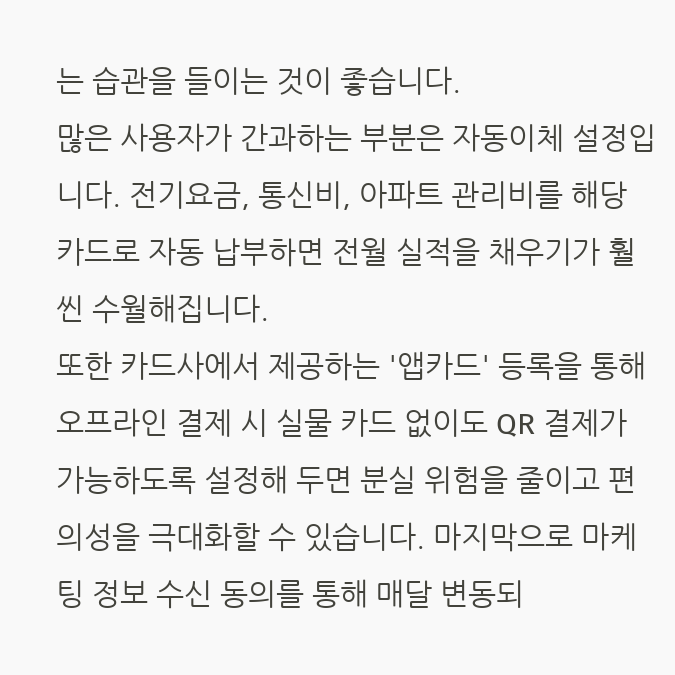는 습관을 들이는 것이 좋습니다.
많은 사용자가 간과하는 부분은 자동이체 설정입니다. 전기요금, 통신비, 아파트 관리비를 해당 카드로 자동 납부하면 전월 실적을 채우기가 훨씬 수월해집니다.
또한 카드사에서 제공하는 '앱카드' 등록을 통해 오프라인 결제 시 실물 카드 없이도 QR 결제가 가능하도록 설정해 두면 분실 위험을 줄이고 편의성을 극대화할 수 있습니다. 마지막으로 마케팅 정보 수신 동의를 통해 매달 변동되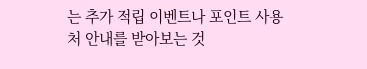는 추가 적립 이벤트나 포인트 사용처 안내를 받아보는 것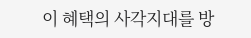이 혜택의 사각지대를 방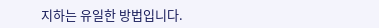지하는 유일한 방법입니다.